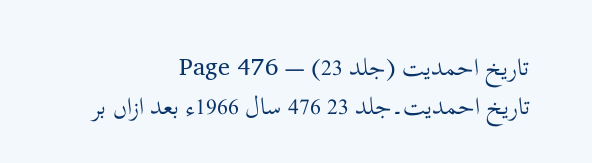تاریخ احمدیت (جلد 23) — Page 476
تاریخ احمدیت۔جلد 23 476 سال 1966ء بعد ازاں بر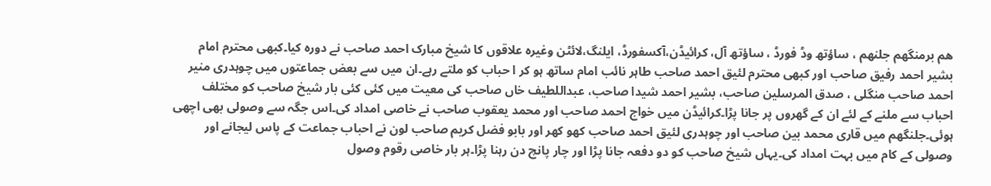هم برمنگھم جلنھم ، ساؤتھ وڈ فورڈ ، ساؤتھ آل، کرائیڈن،آکسفورڈ، ایلنگ،لائٹن وغیرہ علاقوں کا شیخ مبارک احمد صاحب نے دورہ کیا۔کبھی محترم امام بشیر احمد رفیق صاحب اور کبھی محترم لئیق احمد صاحب طاہر نائب امام ساتھ ہو کر ا حباب کو ملتے رہے۔ان میں سے بعض جماعتوں میں چوہدری منیر احمد صاحب منگلی ، صدق المرسلین صاحب، بشیر احمد شیدا صاحب، عبداللطیف خاں صاحب کی معیت میں کئی کئی بار شیخ صاحب کو مختلف احباب سے ملنے کے لئے ان کے گھروں پر جانا پڑا۔کرائیڈن میں خواج احمد صاحب اور محمد یعقوب صاحب نے خاصی امداد کی۔اس جگہ سے وصولی بھی اچھی ہوئی۔جلنگھم میں قاری محمد بین صاحب اور چوہدری لئیق احمد صاحب کھو کھر اور بابو فضل کریم صاحب لون نے احباب جماعت کے پاس لیجانے اور وصولی کے کام میں بہت امداد کی۔یہاں شیخ صاحب کو دو دفعہ جانا پڑا اور چار پانچ دن رہنا پڑا۔ہر بار خاصی رقوم وصول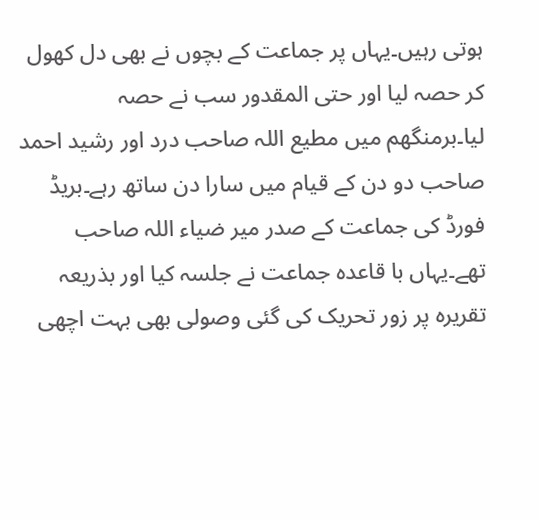ہوتی رہیں۔یہاں پر جماعت کے بچوں نے بھی دل کھول کر حصہ لیا اور حتی المقدور سب نے حصہ لیا۔برمنگھم میں مطیع اللہ صاحب درد اور رشید احمد صاحب دو دن کے قیام میں سارا دن ساتھ رہے۔بریڈ فورڈ کی جماعت کے صدر میر ضیاء اللہ صاحب تھے۔یہاں با قاعدہ جماعت نے جلسہ کیا اور بذریعہ تقریرہ پر زور تحریک کی گئی وصولی بھی بہت اچھی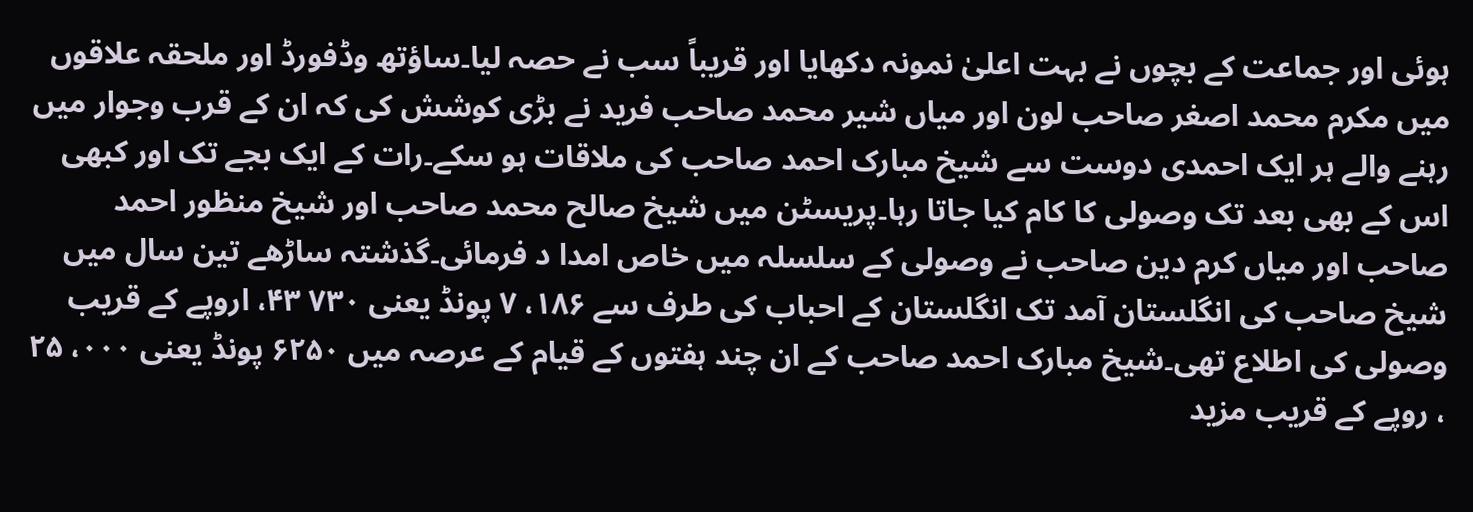ہوئی اور جماعت کے بچوں نے بہت اعلیٰ نمونہ دکھایا اور قریباً سب نے حصہ لیا۔ساؤتھ وڈفورڈ اور ملحقہ علاقوں میں مکرم محمد اصغر صاحب لون اور میاں شیر محمد صاحب فرید نے بڑی کوشش کی کہ ان کے قرب وجوار میں رہنے والے ہر ایک احمدی دوست سے شیخ مبارک احمد صاحب کی ملاقات ہو سکے۔رات کے ایک بجے تک اور کبھی اس کے بھی بعد تک وصولی کا کام کیا جاتا رہا۔پریسٹن میں شیخ صالح محمد صاحب اور شیخ منظور احمد صاحب اور میاں کرم دین صاحب نے وصولی کے سلسلہ میں خاص امدا د فرمائی۔گذشتہ ساڑھے تین سال میں شیخ صاحب کی انگلستان آمد تک انگلستان کے احباب کی طرف سے ۱۸۶، ۷ پونڈ یعنی ۷۳۰ ۴۳، اروپے کے قریب وصولی کی اطلاع تھی۔شیخ مبارک احمد صاحب کے ان چند ہفتوں کے قیام کے عرصہ میں ۶۲۵۰ پونڈ یعنی ۰۰۰، ۲۵ ، روپے کے قریب مزید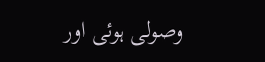وصولی ہوئی اور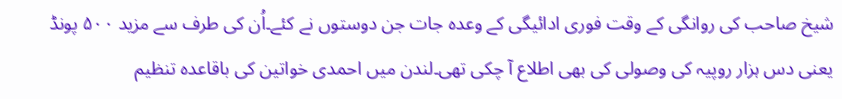شیخ صاحب کی روانگی کے وقت فوری ادائیگی کے وعدہ جات جن دوستوں نے کئے۔اُن کی طرف سے مزید ۵۰۰ پونڈ یعنی دس ہزار روپیہ کی وصولی کی بھی اطلاع آ چکی تھی۔لندن میں احمدی خواتین کی باقاعدہ تنظیم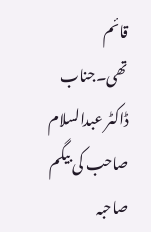قائم تھی۔جناب ڈاکٹر عبدالسلام صاحب کی بیگم صاحبہ